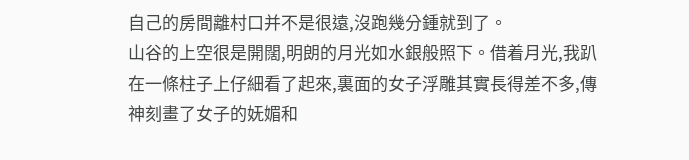自己的房間離村口并不是很遠,沒跑幾分鍾就到了。
山谷的上空很是開闊,明朗的月光如水銀般照下。借着月光,我趴在一條柱子上仔細看了起來,裏面的女子浮雕其實長得差不多,傳神刻畫了女子的妩媚和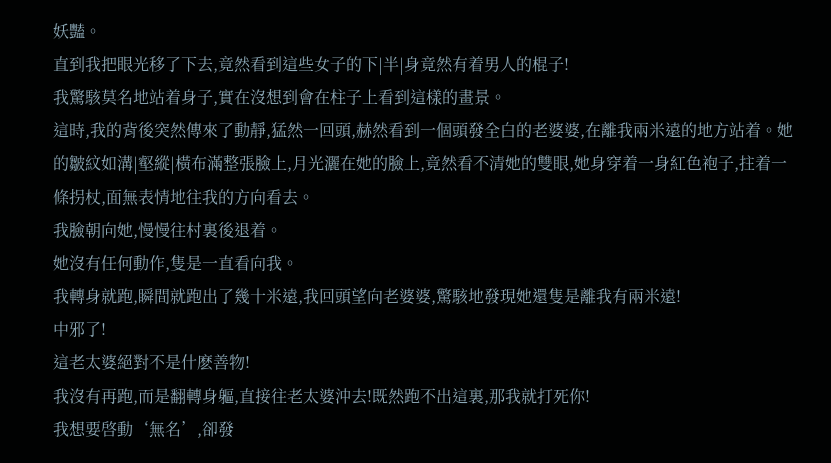妖豔。
直到我把眼光移了下去,竟然看到這些女子的下|半|身竟然有着男人的棍子!
我驚駭莫名地站着身子,實在沒想到會在柱子上看到這樣的畫景。
這時,我的背後突然傳來了動靜,猛然一回頭,赫然看到一個頭發全白的老婆婆,在離我兩米遠的地方站着。她的皺紋如溝|壑縱|橫布滿整張臉上,月光灑在她的臉上,竟然看不清她的雙眼,她身穿着一身紅色袍子,拄着一條拐杖,面無表情地往我的方向看去。
我臉朝向她,慢慢往村裏後退着。
她沒有任何動作,隻是一直看向我。
我轉身就跑,瞬間就跑出了幾十米遠,我回頭望向老婆婆,驚駭地發現她還隻是離我有兩米遠!
中邪了!
這老太婆絕對不是什麽善物!
我沒有再跑,而是翻轉身軀,直接往老太婆沖去!既然跑不出這裏,那我就打死你!
我想要啓動‘無名’,卻發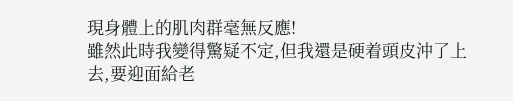現身體上的肌肉群毫無反應!
雖然此時我變得驚疑不定,但我還是硬着頭皮沖了上去,要迎面給老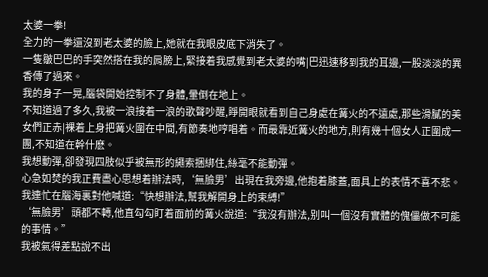太婆一拳!
全力的一拳還沒到老太婆的臉上,她就在我眼皮底下消失了。
一隻皺巴巴的手突然搭在我的肩膀上,緊接着我感覺到老太婆的嘴|巴迅速移到我的耳邊,一股淡淡的異香傳了過來。
我的身子一晃,腦袋開始控制不了身體,暈倒在地上。
不知道過了多久,我被一浪接着一浪的歌聲吵醒,睜開眼就看到自己身處在篝火的不遠處,那些滑膩的美女們正赤|裸着上身把篝火圍在中間,有節奏地哼唱着。而最靠近篝火的地方,則有幾十個女人正圍成一團,不知道在幹什麽。
我想動彈,卻發現四肢似乎被無形的繩索捆綁住,絲毫不能動彈。
心急如焚的我正費盡心思想着辦法時,‘無臉男’出現在我旁邊,他抱着膝蓋,面具上的表情不喜不悲。
我連忙在腦海裏對他喊道:“快想辦法,幫我解開身上的束縛!”
‘無臉男’頭都不轉,他直勾勾盯着面前的篝火說道:“我沒有辦法,别叫一個沒有實體的傀儡做不可能的事情。”
我被氣得差點說不出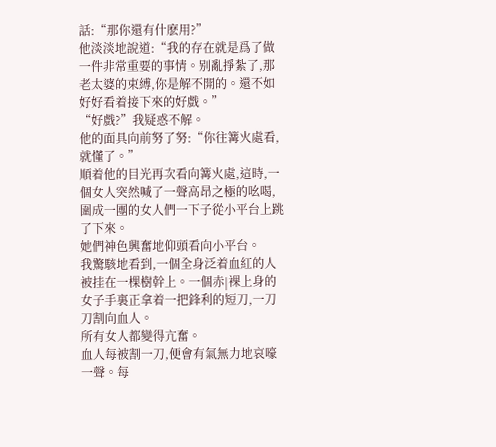話:“那你還有什麽用?”
他淡淡地說道:“我的存在就是爲了做一件非常重要的事情。别亂掙紮了,那老太婆的束縛,你是解不開的。還不如好好看着接下來的好戲。”
“好戲?”我疑惑不解。
他的面具向前努了努:“你往篝火處看,就懂了。”
順着他的目光再次看向篝火處,這時,一個女人突然喊了一聲高昂之極的吆喝,圍成一團的女人們一下子從小平台上跳了下來。
她們神色興奮地仰頭看向小平台。
我驚駭地看到,一個全身泛着血紅的人被挂在一棵樹幹上。一個赤|裸上身的女子手裏正拿着一把鋒利的短刀,一刀刀割向血人。
所有女人都變得亢奮。
血人每被割一刀,便會有氣無力地哀嚎一聲。每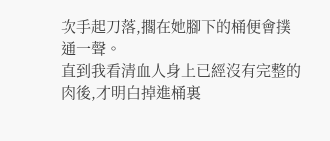次手起刀落,擱在她腳下的桶便會撲通一聲。
直到我看清血人身上已經沒有完整的肉後,才明白掉進桶裏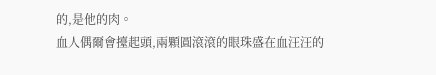的,是他的肉。
血人偶爾會擡起頭,兩顆圓滾滾的眼珠盛在血汪汪的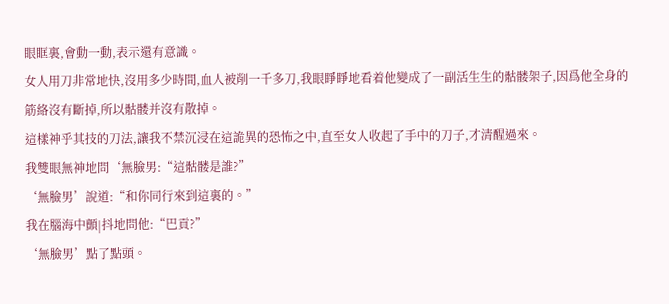眼眶裏,會動一動,表示還有意識。
女人用刀非常地快,沒用多少時間,血人被削一千多刀,我眼睜睜地看着他變成了一副活生生的骷髅架子,因爲他全身的筋絡沒有斷掉,所以骷髅并沒有散掉。
這樣神乎其技的刀法,讓我不禁沉浸在這詭異的恐怖之中,直至女人收起了手中的刀子,才清醒過來。
我雙眼無神地問‘無臉男:“這骷髅是誰?”
‘無臉男’說道:“和你同行來到這裏的。”
我在腦海中顫|抖地問他:“巴貢?”
‘無臉男’點了點頭。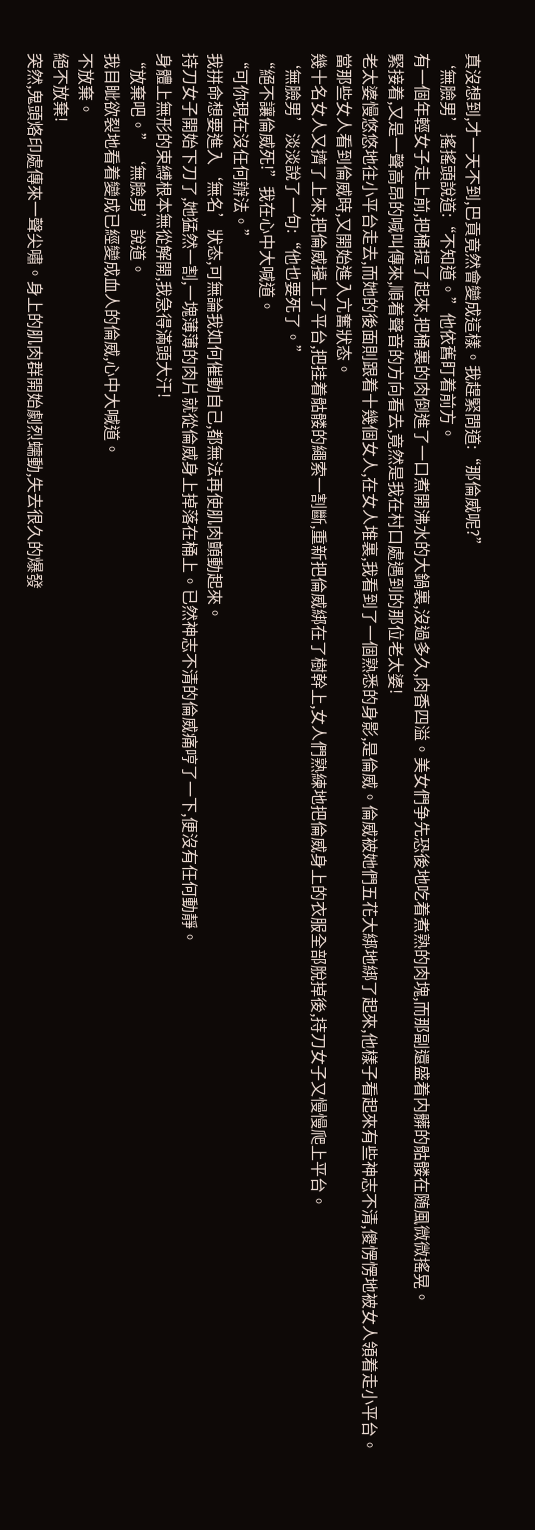真沒想到,才一天不到,巴貢竟然會變成這樣。我趕緊問道:“那倫威呢?”
‘無臉男’搖搖頭說道:“不知道。”他依舊盯着前方。
有一個年輕女子走上前,把桶提了起來,把桶裏的肉倒進了一口煮開沸水的大鍋裏,沒過多久,肉香四溢。美女們争先恐後地吃着煮熟的肉塊,而那副還盛着内髒的骷髅在随風微微搖晃。
緊接着,又是一聲高昂的喊叫傳來,順着聲音的方向看去,竟然是我在村口處遇到的那位老太婆!
老太婆慢悠悠地往小平台走去,而她的後面則跟着十幾個女人,在女人堆裏,我看到了一個熟悉的身影,是倫威。倫威被她們五花大綁地綁了起來,他樣子看起來有些神志不清,傻愣愣地被女人領着走小平台。
當那些女人看到倫威時,又開始進入亢奮狀态。
幾十名女人又擠了上來,把倫威擡上了平台,把挂着骷髅的繩索一割斷,重新把倫威綁在了樹幹上,女人們熟練地把倫威身上的衣服全部脫掉後,持刀女子又慢慢爬上平台。
‘無臉男’淡淡說了一句:“他也要死了。”
“絕不讓倫威死!”我在心中大喊道。
“可你現在沒任何辦法。”
我拼命想要進入‘無名’狀态,可無論我如何催動自己,都無法再使肌肉顫動起來。
持刀女子開始下刀了,她猛然一割,一塊薄薄的肉片就從倫威身上掉落在桶上。已然神志不清的倫威痛哼了一下,便沒有任何動靜。
身體上無形的束縛根本無從解開,我急得滿頭大汗!
“放棄吧。”‘無臉男’說道。
我目眦欲裂地看着變成已經變成血人的倫威,心中大喊道。
不放棄。
絕不放棄!
突然,鬼頭烙印處傳來一聲尖嘯。身上的肌肉群開始劇烈蠕動,失去很久的爆發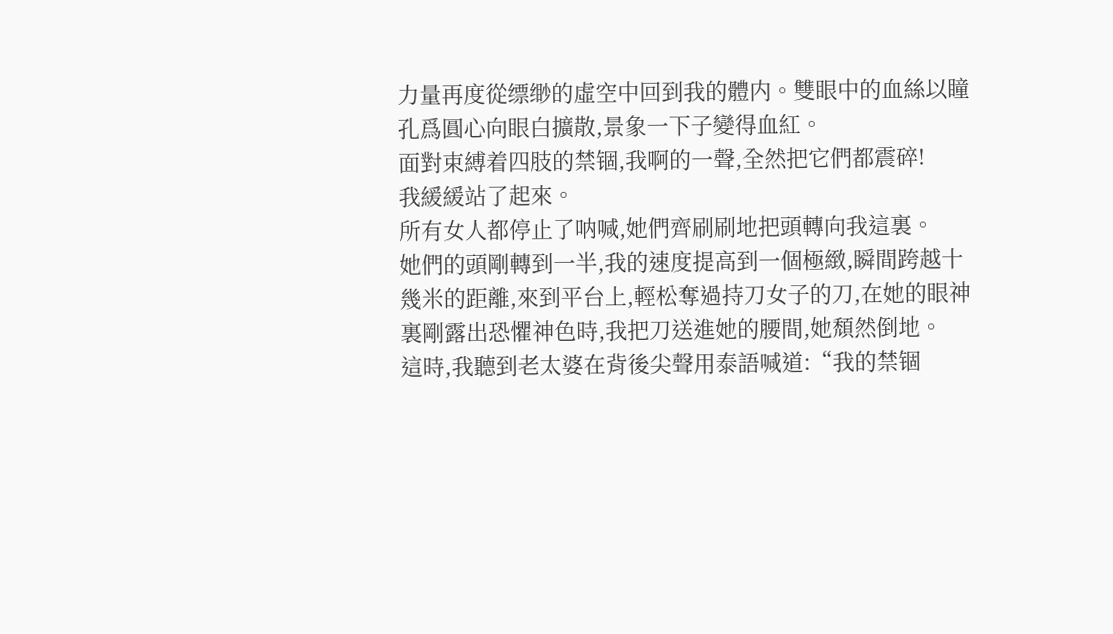力量再度從缥缈的虛空中回到我的體内。雙眼中的血絲以瞳孔爲圓心向眼白擴散,景象一下子變得血紅。
面對束縛着四肢的禁锢,我啊的一聲,全然把它們都震碎!
我緩緩站了起來。
所有女人都停止了呐喊,她們齊刷刷地把頭轉向我這裏。
她們的頭剛轉到一半,我的速度提高到一個極緻,瞬間跨越十幾米的距離,來到平台上,輕松奪過持刀女子的刀,在她的眼神裏剛露出恐懼神色時,我把刀送進她的腰間,她頹然倒地。
這時,我聽到老太婆在背後尖聲用泰語喊道:“我的禁锢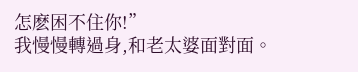怎麽困不住你!”
我慢慢轉過身,和老太婆面對面。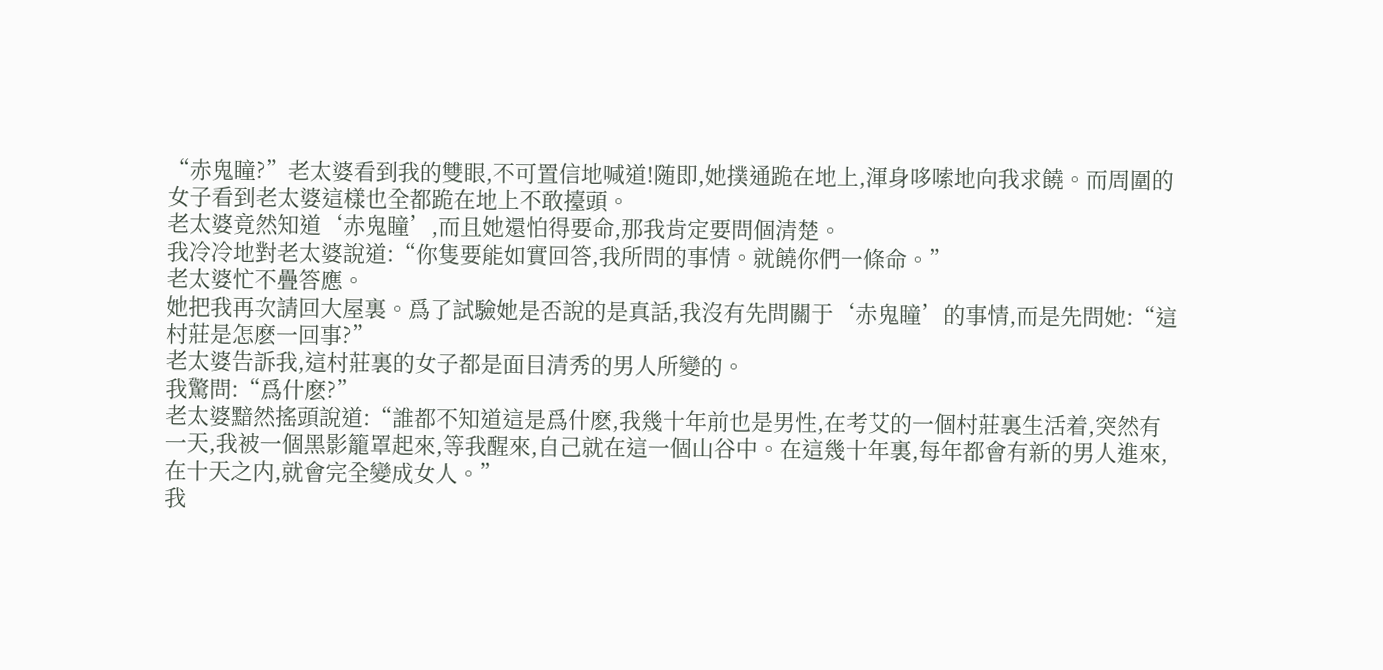“赤鬼瞳?”老太婆看到我的雙眼,不可置信地喊道!随即,她撲通跪在地上,渾身哆嗦地向我求饒。而周圍的女子看到老太婆這樣也全都跪在地上不敢擡頭。
老太婆竟然知道‘赤鬼瞳’,而且她還怕得要命,那我肯定要問個清楚。
我冷冷地對老太婆說道:“你隻要能如實回答,我所問的事情。就饒你們一條命。”
老太婆忙不疊答應。
她把我再次請回大屋裏。爲了試驗她是否說的是真話,我沒有先問關于‘赤鬼瞳’的事情,而是先問她:“這村莊是怎麽一回事?”
老太婆告訴我,這村莊裏的女子都是面目清秀的男人所變的。
我驚問:“爲什麽?”
老太婆黯然搖頭說道:“誰都不知道這是爲什麽,我幾十年前也是男性,在考艾的一個村莊裏生活着,突然有一天,我被一個黑影籠罩起來,等我醒來,自己就在這一個山谷中。在這幾十年裏,每年都會有新的男人進來,在十天之内,就會完全變成女人。”
我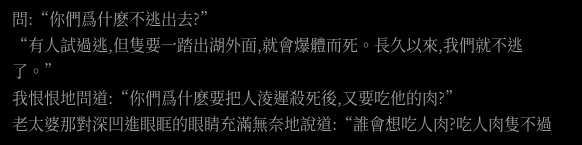問:“你們爲什麽不逃出去?”
“有人試過逃,但隻要一踏出湖外面,就會爆體而死。長久以來,我們就不逃了。”
我恨恨地問道:“你們爲什麽要把人淩遲殺死後,又要吃他的肉?”
老太婆那對深凹進眼眶的眼睛充滿無奈地說道:“誰會想吃人肉?吃人肉隻不過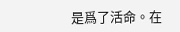是爲了活命。在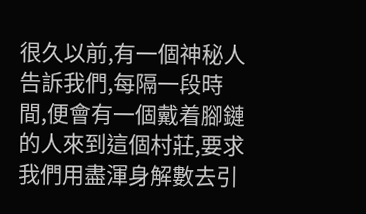很久以前,有一個神秘人告訴我們,每隔一段時間,便會有一個戴着腳鏈的人來到這個村莊,要求我們用盡渾身解數去引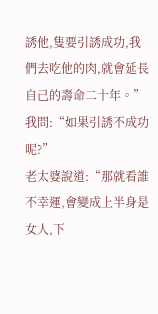誘他,隻要引誘成功,我們去吃他的肉,就會延長自己的壽命二十年。”
我問:“如果引誘不成功呢?”
老太婆說道:“那就看誰不幸運,會變成上半身是女人,下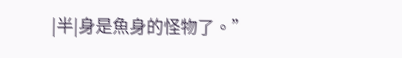|半|身是魚身的怪物了。”